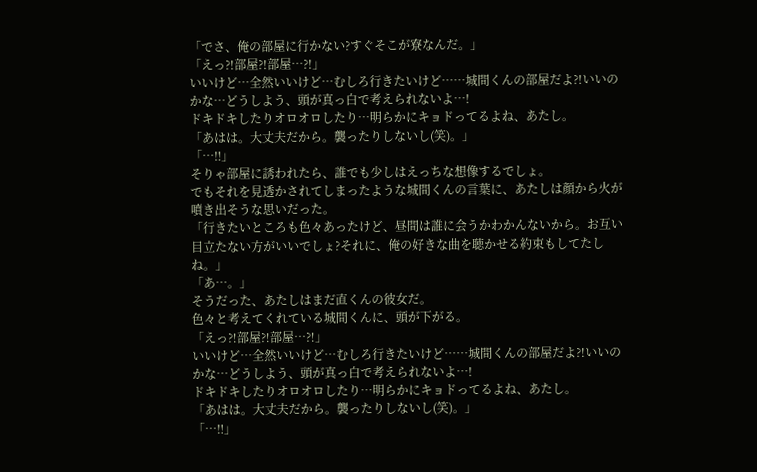「でさ、俺の部屋に行かない?すぐそこが寮なんだ。」
「えっ⁈部屋⁈部屋…⁈」
いいけど…全然いいけど…むしろ行きたいけど……城間くんの部屋だよ⁈いいのかな…どうしよう、頭が真っ白で考えられないよ…!
ドキドキしたりオロオロしたり…明らかにキョドってるよね、あたし。
「あはは。大丈夫だから。襲ったりしないし(笑)。」
「…‼」
そりゃ部屋に誘われたら、誰でも少しはえっちな想像するでしょ。
でもそれを見透かされてしまったような城間くんの言葉に、あたしは顔から火が噴き出そうな思いだった。
「行きたいところも色々あったけど、昼間は誰に会うかわかんないから。お互い目立たない方がいいでしょ?それに、俺の好きな曲を聴かせる約束もしてたしね。」
「あ…。」
そうだった、あたしはまだ直くんの彼女だ。
色々と考えてくれている城間くんに、頭が下がる。
「えっ⁈部屋⁈部屋…⁈」
いいけど…全然いいけど…むしろ行きたいけど……城間くんの部屋だよ⁈いいのかな…どうしよう、頭が真っ白で考えられないよ…!
ドキドキしたりオロオロしたり…明らかにキョドってるよね、あたし。
「あはは。大丈夫だから。襲ったりしないし(笑)。」
「…‼」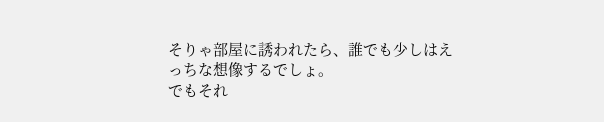そりゃ部屋に誘われたら、誰でも少しはえっちな想像するでしょ。
でもそれ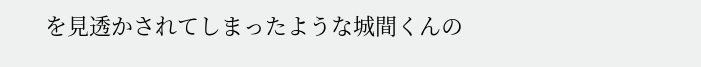を見透かされてしまったような城間くんの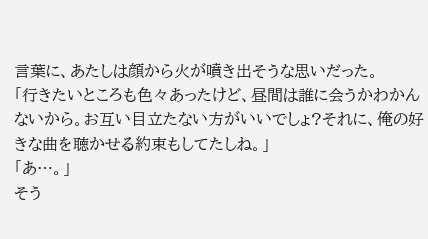言葉に、あたしは顔から火が噴き出そうな思いだった。
「行きたいところも色々あったけど、昼間は誰に会うかわかんないから。お互い目立たない方がいいでしょ?それに、俺の好きな曲を聴かせる約束もしてたしね。」
「あ…。」
そう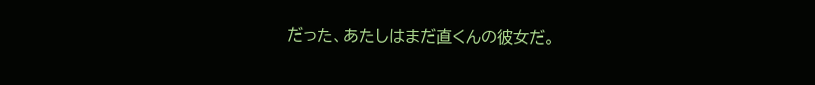だった、あたしはまだ直くんの彼女だ。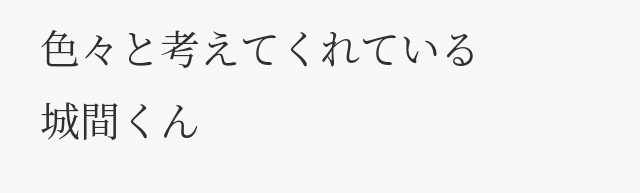色々と考えてくれている城間くん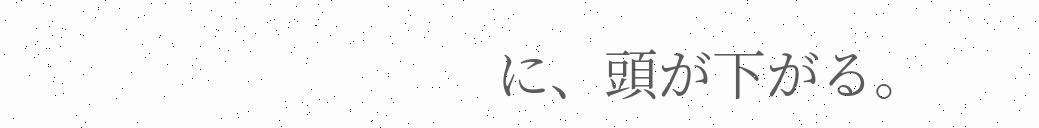に、頭が下がる。